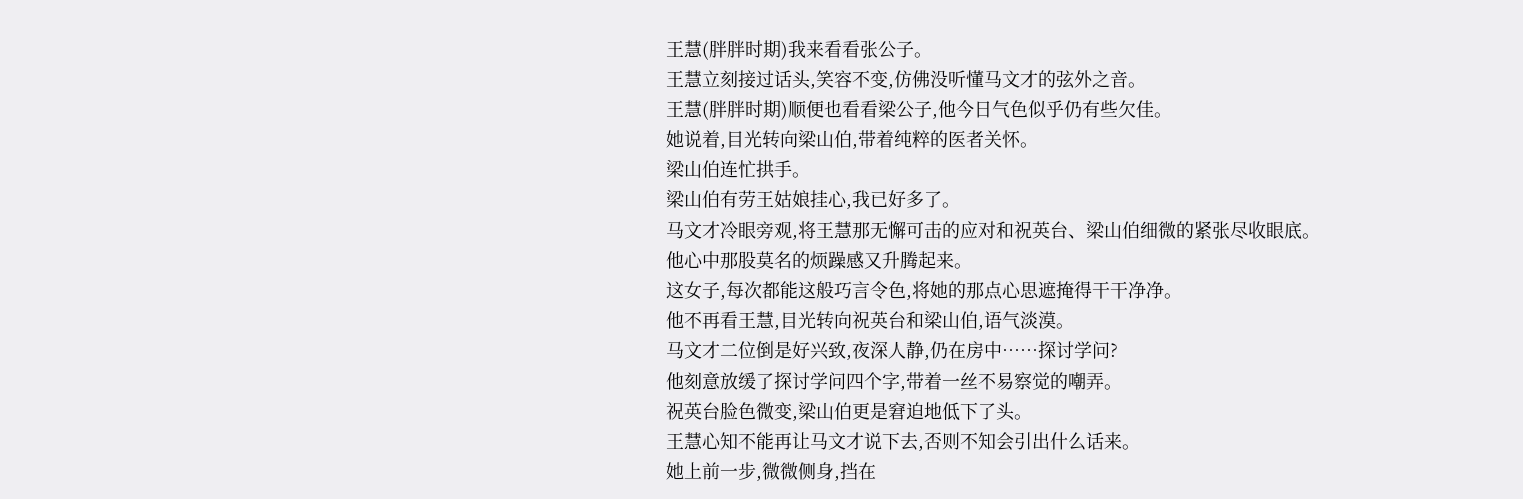王慧(胖胖时期)我来看看张公子。
王慧立刻接过话头,笑容不变,仿佛没听懂马文才的弦外之音。
王慧(胖胖时期)顺便也看看梁公子,他今日气色似乎仍有些欠佳。
她说着,目光转向梁山伯,带着纯粹的医者关怀。
梁山伯连忙拱手。
梁山伯有劳王姑娘挂心,我已好多了。
马文才冷眼旁观,将王慧那无懈可击的应对和祝英台、梁山伯细微的紧张尽收眼底。
他心中那股莫名的烦躁感又升腾起来。
这女子,每次都能这般巧言令色,将她的那点心思遮掩得干干净净。
他不再看王慧,目光转向祝英台和梁山伯,语气淡漠。
马文才二位倒是好兴致,夜深人静,仍在房中……探讨学问?
他刻意放缓了探讨学问四个字,带着一丝不易察觉的嘲弄。
祝英台脸色微变,梁山伯更是窘迫地低下了头。
王慧心知不能再让马文才说下去,否则不知会引出什么话来。
她上前一步,微微侧身,挡在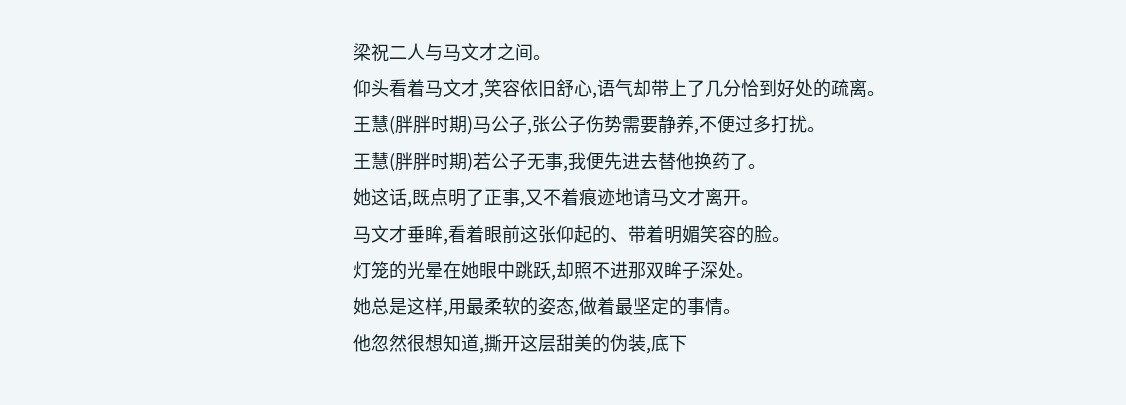梁祝二人与马文才之间。
仰头看着马文才,笑容依旧舒心,语气却带上了几分恰到好处的疏离。
王慧(胖胖时期)马公子,张公子伤势需要静养,不便过多打扰。
王慧(胖胖时期)若公子无事,我便先进去替他换药了。
她这话,既点明了正事,又不着痕迹地请马文才离开。
马文才垂眸,看着眼前这张仰起的、带着明媚笑容的脸。
灯笼的光晕在她眼中跳跃,却照不进那双眸子深处。
她总是这样,用最柔软的姿态,做着最坚定的事情。
他忽然很想知道,撕开这层甜美的伪装,底下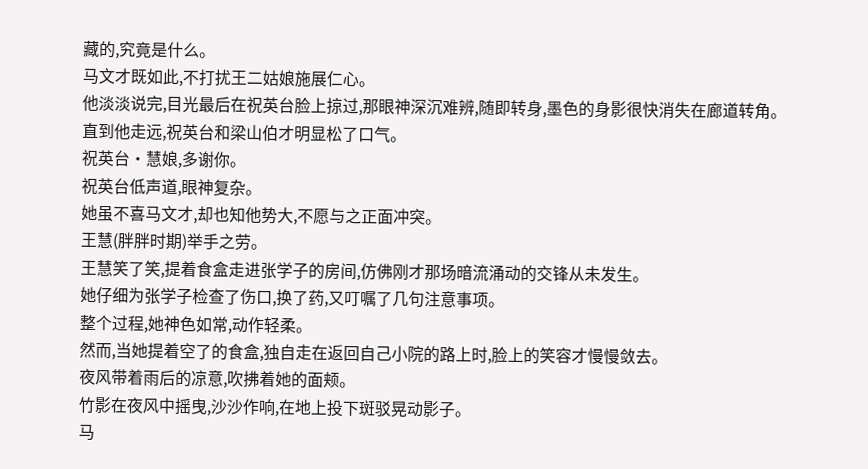藏的,究竟是什么。
马文才既如此,不打扰王二姑娘施展仁心。
他淡淡说完,目光最后在祝英台脸上掠过,那眼神深沉难辨,随即转身,墨色的身影很快消失在廊道转角。
直到他走远,祝英台和梁山伯才明显松了口气。
祝英台·慧娘,多谢你。
祝英台低声道,眼神复杂。
她虽不喜马文才,却也知他势大,不愿与之正面冲突。
王慧(胖胖时期)举手之劳。
王慧笑了笑,提着食盒走进张学子的房间,仿佛刚才那场暗流涌动的交锋从未发生。
她仔细为张学子检查了伤口,换了药,又叮嘱了几句注意事项。
整个过程,她神色如常,动作轻柔。
然而,当她提着空了的食盒,独自走在返回自己小院的路上时,脸上的笑容才慢慢敛去。
夜风带着雨后的凉意,吹拂着她的面颊。
竹影在夜风中摇曳,沙沙作响,在地上投下斑驳晃动影子。
马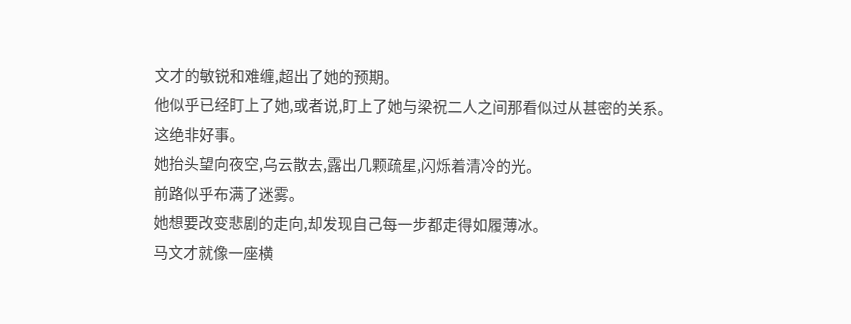文才的敏锐和难缠,超出了她的预期。
他似乎已经盯上了她,或者说,盯上了她与梁祝二人之间那看似过从甚密的关系。
这绝非好事。
她抬头望向夜空,乌云散去,露出几颗疏星,闪烁着清冷的光。
前路似乎布满了迷雾。
她想要改变悲剧的走向,却发现自己每一步都走得如履薄冰。
马文才就像一座横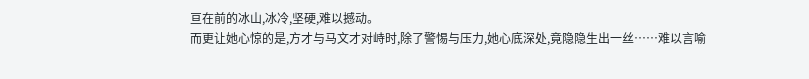亘在前的冰山,冰冷,坚硬,难以撼动。
而更让她心惊的是,方才与马文才对峙时,除了警惕与压力,她心底深处,竟隐隐生出一丝……难以言喻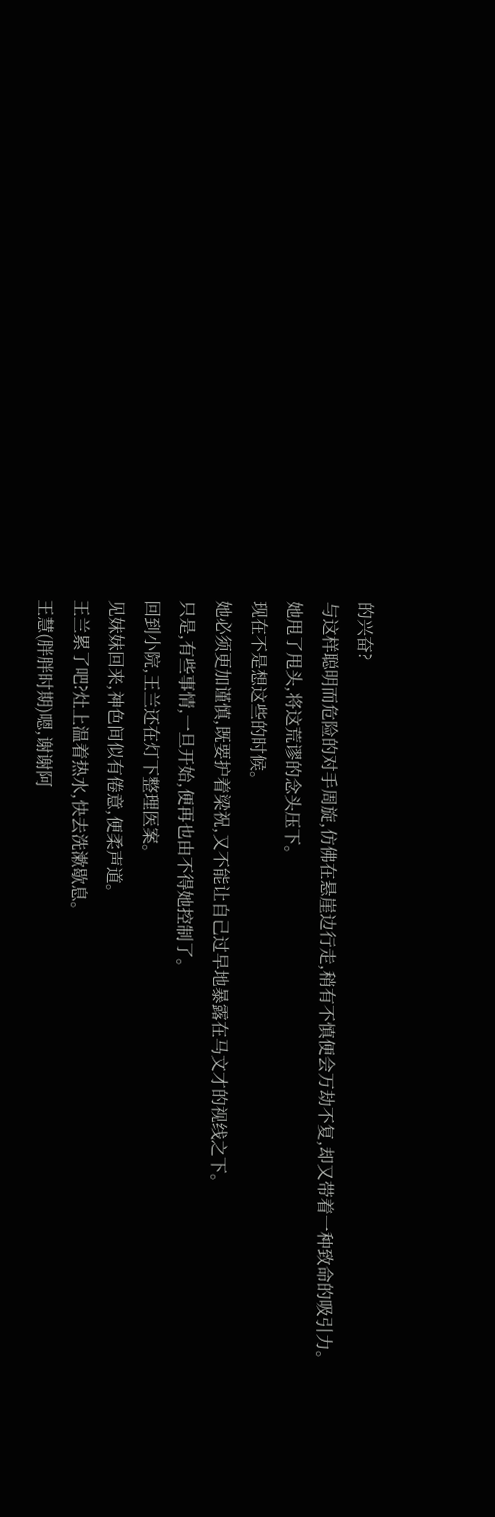的兴奋?
与这样聪明而危险的对手周旋,仿佛在悬崖边行走,稍有不慎便会万劫不复,却又带着一种致命的吸引力。
她甩了甩头,将这荒谬的念头压下。
现在不是想这些的时候。
她必须更加谨慎,既要护着梁祝,又不能让自己过早地暴露在马文才的视线之下。
只是,有些事情,一旦开始,便再也由不得她控制了。
回到小院,王兰还在灯下整理医案。
见妹妹回来,神色间似有倦意,便柔声道。
王兰累了吧?灶上温着热水,快去洗漱歇息。
王慧(胖胖时期)嗯,谢谢阿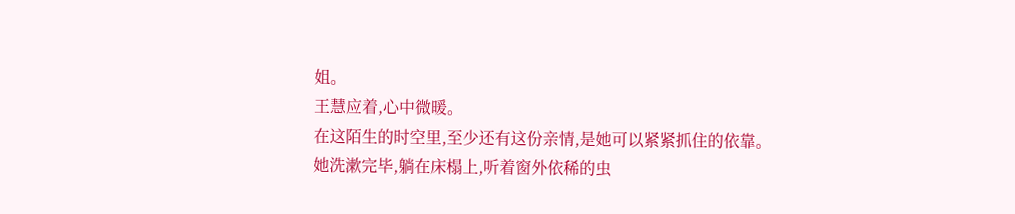姐。
王慧应着,心中微暖。
在这陌生的时空里,至少还有这份亲情,是她可以紧紧抓住的依靠。
她洗漱完毕,躺在床榻上,听着窗外依稀的虫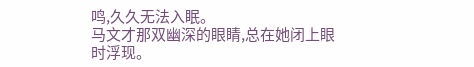鸣,久久无法入眠。
马文才那双幽深的眼睛,总在她闭上眼时浮现。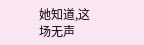她知道,这场无声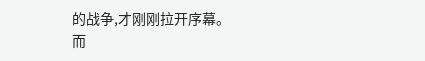的战争,才刚刚拉开序幕。
而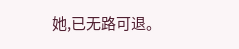她,已无路可退。